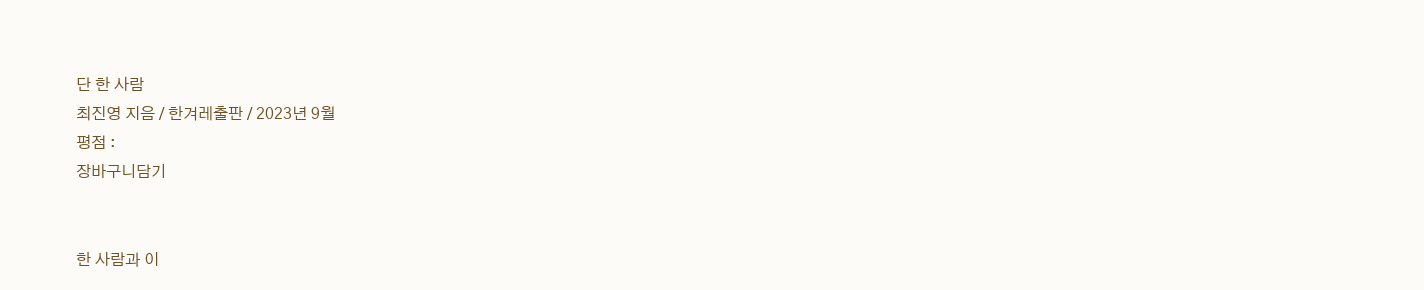단 한 사람
최진영 지음 / 한겨레출판 / 2023년 9월
평점 :
장바구니담기


한 사람과 이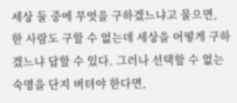세상 둘 중에 무엇을 구하겠느냐고 물으면, 한 사람도 구할 수 없는데 세상을 어떻게 구하겠느냐 답할 수 있다. 그러나 선택할 수 없는 숙명을 단지 버텨야 한다면,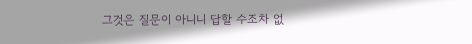그것은 질문이 아니니 답할 수조차 없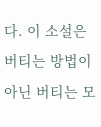다. 이 소설은 버티는 방법이 아닌 버티는 모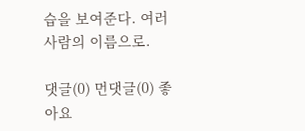습을 보여준다. 여러 사람의 이름으로.

댓글(0) 먼댓글(0) 좋아요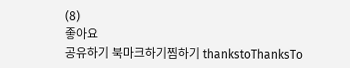(8)
좋아요
공유하기 북마크하기찜하기 thankstoThanksTo